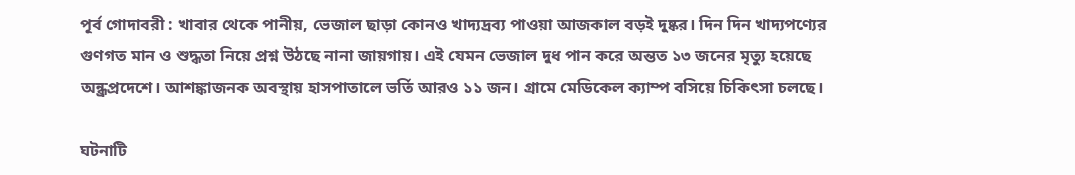পূর্ব গোদাবরী : খাবার থেকে পানীয়, ভেজাল ছাড়া কোনও খাদ্যদ্রব্য পাওয়া আজকাল বড়ই দুষ্কর। দিন দিন খাদ্যপণ্যের গুণগত মান ও শুদ্ধতা নিয়ে প্রশ্ন উঠছে নানা জায়গায়। এই যেমন ভেজাল দুধ পান করে অন্তত ১৩ জনের মৃত্যু হয়েছে অন্ধ্রপ্রদেশে। আশঙ্কাজনক অবস্থায় হাসপাতালে ভর্তি আরও ১১ জন। গ্রামে মেডিকেল ক্যাম্প বসিয়ে চিকিৎসা চলছে।

ঘটনাটি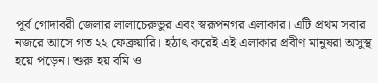পূর্ব গোদাবরী জেলার লালাচেরুভুর এবং স্বরূপনগর এলাকার। এটি প্রথম সবার নজরে আসে গত ২২ ফেব্রুয়ারি। হঠাৎ করেই এই এলাকার প্রবীণ মানুষরা অসুস্থ হয়ে পড়েন। শুরু হয় বমি ও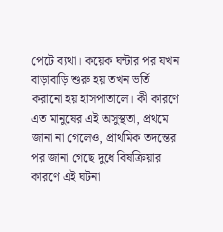পেটে ব্যথা। কয়েক ঘন্টার পর যখন বাড়াবাড়ি শুরু হয় তখন ভর্তি করানো হয় হাসপাতালে। কী কারণে এত মানুষের এই অসুস্থতা, প্রথমে জানা না গেলেও, প্রাথমিক তদন্তের পর জানা গেছে দুধে বিষক্রিয়ার কারণে এই ঘটনা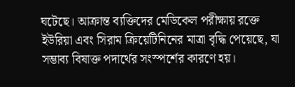ঘটেছে। আক্রান্ত ব্যক্তিদের মেডিকেল পরীক্ষায় রক্তে ইউরিয়া এবং সিরাম ক্রিয়েটিনিনের মাত্রা বৃদ্ধি পেয়েছে, যা সম্ভাব্য বিষাক্ত পদার্থের সংস্পর্শের কারণে হয়।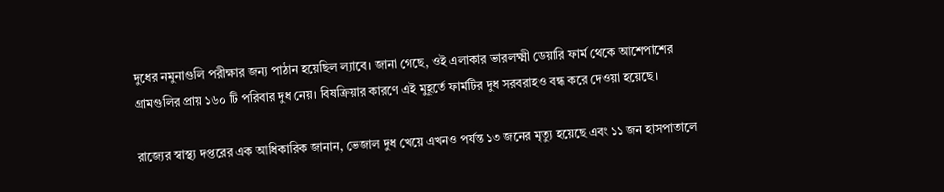দুধের নমুনাগুলি পরীক্ষার জন্য পাঠান হয়েছিল ল্যাবে। জানা গেছে, ওই এলাকার ভারলক্ষ্মী ডেয়ারি ফার্ম থেকে আশেপাশের গ্রামগুলির প্রায় ১৬০ টি পরিবার দুধ নেয়। বিষক্রিয়ার কারণে এই মুহূর্তে ফার্মটির দুধ সরবরাহও বন্ধ করে দেওয়া হয়েছে।

রাজ্যের স্বাস্থ্য দপ্তরের এক আধিকারিক জানান, ভেজাল দুধ খেয়ে এখনও পর্যন্ত ১৩ জনের মৃত্যু হয়েছে এবং ১১ জন হাসপাতালে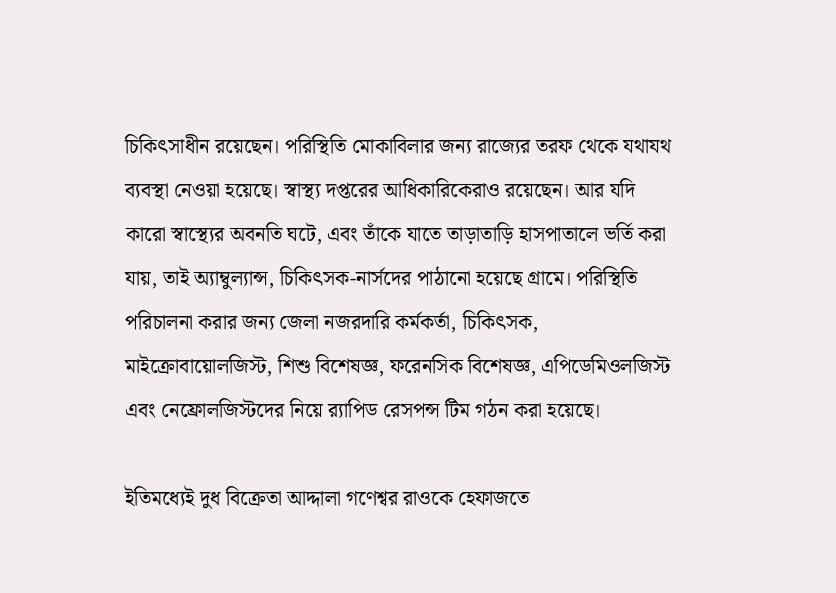চিকিৎসাধীন রয়েছেন। পরিস্থিতি মোকাবিলার জন্য রাজ্যের তরফ থেকে যথাযথ ব্যবস্থা নেওয়া হয়েছে। স্বাস্থ্য দপ্তরের আধিকারিকেরাও রয়েছেন। আর যদি কারো স্বাস্থ্যের অবনতি ঘটে, এবং তাঁকে যাতে তাড়াতাড়ি হাসপাতালে ভর্তি করা যায়, তাই অ্যাম্বুল্যান্স, চিকিৎসক-নার্সদের পাঠানো হয়েছে গ্রামে। পরিস্থিতি পরিচালনা করার জন্য জেলা নজরদারি কর্মকর্তা, চিকিৎসক, মাইক্রোবায়োলজিস্ট, শিশু বিশেষজ্ঞ, ফরেনসিক বিশেষজ্ঞ, এপিডেমিওলজিস্ট এবং নেফ্রোলজিস্টদের নিয়ে র‍্যাপিড রেসপন্স টিম গঠন করা হয়েছে।

ইতিমধ্যেই দুধ বিক্রেতা আদ্দালা গণেশ্বর রাওকে হেফাজতে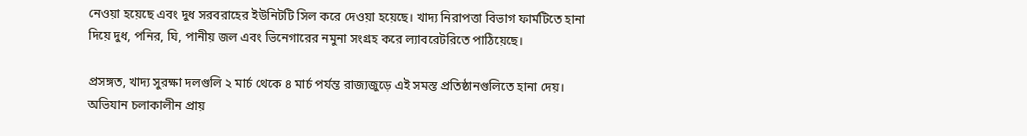নেওয়া হয়েছে এবং দুধ সরবরাহের ইউনিটটি সিল করে দেওয়া হয়েছে। খাদ্য নিরাপত্তা বিভাগ ফার্মটিতে হানা দিয়ে দুধ, পনির, ঘি, পানীয় জল এবং ভিনেগারের নমুনা সংগ্রহ করে ল্যাবরেটরিতে পাঠিয়েছে।

প্রসঙ্গত, খাদ্য সুরক্ষা দলগুলি ২ মার্চ থেকে ৪ মার্চ পর্যন্ত রাজ্যজুড়ে এই সমস্ত প্রতিষ্ঠানগুলিতে হানা দেয়। অভিযান চলাকালীন প্রায়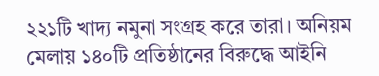২২১টি খাদ্য নমুনা সংগ্রহ করে তারা। অনিয়ম মেলায় ১৪০টি প্রতিষ্ঠানের বিরুদ্ধে আইনি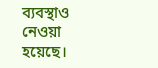ব্যবস্থাও নেওয়া হয়েছে।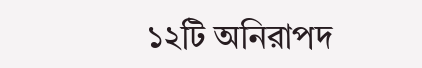১২টি অনিরাপদ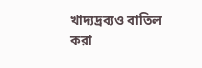খাদ্যদ্রব্যও বাতিল করা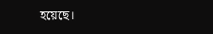হয়েছে।